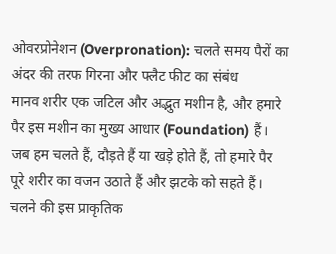ओवरप्रोनेशन (Overpronation): चलते समय पैरों का अंदर की तरफ गिरना और फ्लैट फीट का संबंध
मानव शरीर एक जटिल और अद्भुत मशीन है, और हमारे पैर इस मशीन का मुख्य आधार (Foundation) हैं। जब हम चलते हैं, दौड़ते हैं या खड़े होते हैं, तो हमारे पैर पूरे शरीर का वजन उठाते हैं और झटके को सहते हैं। चलने की इस प्राकृतिक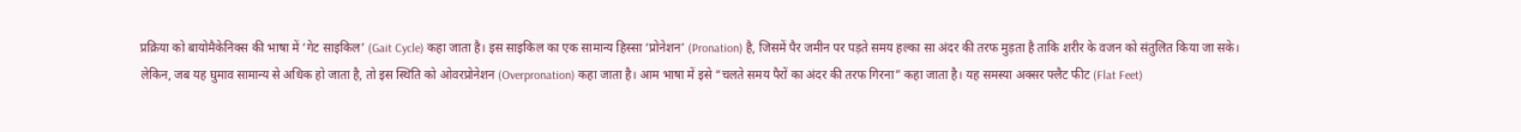प्रक्रिया को बायोमैकेनिक्स की भाषा में ‘गेट साइकिल’ (Gait Cycle) कहा जाता है। इस साइकिल का एक सामान्य हिस्सा ‘प्रोनेशन’ (Pronation) है, जिसमें पैर जमीन पर पड़ते समय हल्का सा अंदर की तरफ मुड़ता है ताकि शरीर के वजन को संतुलित किया जा सके।
लेकिन, जब यह घुमाव सामान्य से अधिक हो जाता है, तो इस स्थिति को ओवरप्रोनेशन (Overpronation) कहा जाता है। आम भाषा में इसे “चलते समय पैरों का अंदर की तरफ गिरना” कहा जाता है। यह समस्या अक्सर फ्लैट फीट (Flat Feet)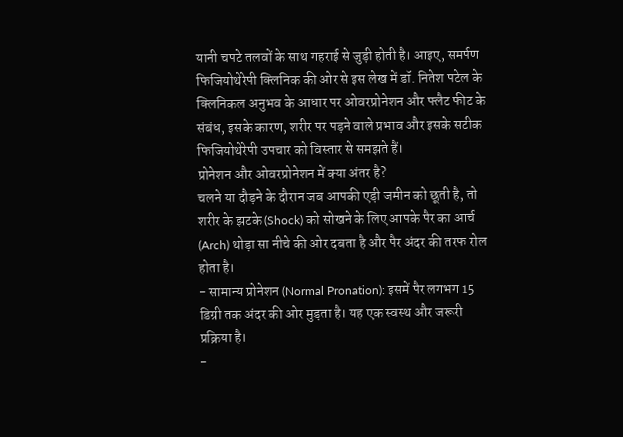यानी चपटे तलवों के साथ गहराई से जुड़ी होती है। आइए, समर्पण फिजियोथेरेपी क्लिनिक की ओर से इस लेख में डॉ. नितेश पटेल के क्लिनिकल अनुभव के आधार पर ओवरप्रोनेशन और फ्लैट फीट के संबंध, इसके कारण, शरीर पर पड़ने वाले प्रभाव और इसके सटीक फिजियोथेरेपी उपचार को विस्तार से समझते हैं।
प्रोनेशन और ओवरप्रोनेशन में क्या अंतर है?
चलने या दौड़ने के दौरान जब आपकी एड़ी जमीन को छूती है, तो शरीर के झटके (Shock) को सोखने के लिए आपके पैर का आर्च (Arch) थोड़ा सा नीचे की ओर दबता है और पैर अंदर की तरफ रोल होता है।
- सामान्य प्रोनेशन (Normal Pronation): इसमें पैर लगभग 15 डिग्री तक अंदर की ओर मुड़ता है। यह एक स्वस्थ और जरूरी प्रक्रिया है।
-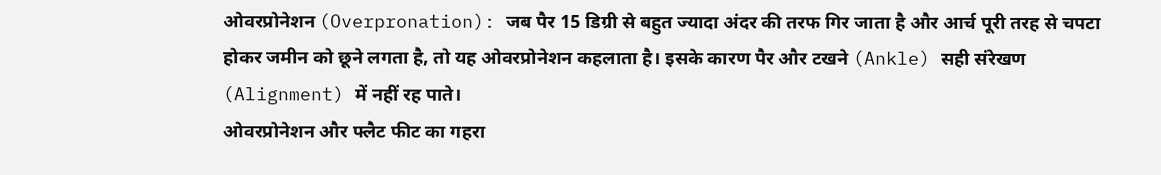ओवरप्रोनेशन (Overpronation): जब पैर 15 डिग्री से बहुत ज्यादा अंदर की तरफ गिर जाता है और आर्च पूरी तरह से चपटा होकर जमीन को छूने लगता है, तो यह ओवरप्रोनेशन कहलाता है। इसके कारण पैर और टखने (Ankle) सही संरेखण (Alignment) में नहीं रह पाते।
ओवरप्रोनेशन और फ्लैट फीट का गहरा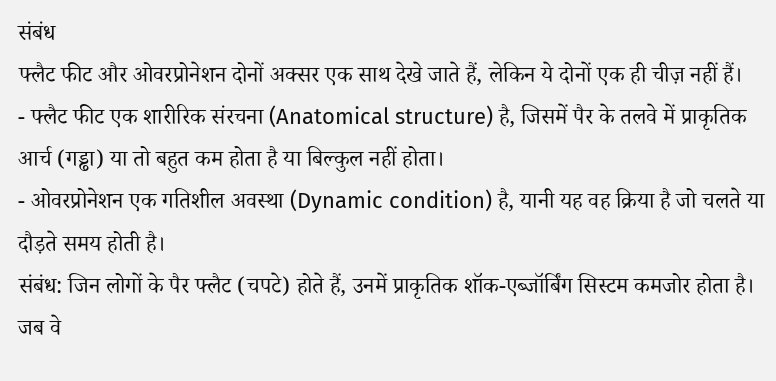संबंध
फ्लैट फीट और ओवरप्रोनेशन दोनों अक्सर एक साथ देखे जाते हैं, लेकिन ये दोनों एक ही चीज़ नहीं हैं।
- फ्लैट फीट एक शारीरिक संरचना (Anatomical structure) है, जिसमें पैर के तलवे में प्राकृतिक आर्च (गड्ढा) या तो बहुत कम होता है या बिल्कुल नहीं होता।
- ओवरप्रोनेशन एक गतिशील अवस्था (Dynamic condition) है, यानी यह वह क्रिया है जो चलते या दौड़ते समय होती है।
संबंध: जिन लोगों के पैर फ्लैट (चपटे) होते हैं, उनमें प्राकृतिक शॉक-एब्जॉर्बिंग सिस्टम कमजोर होता है। जब वे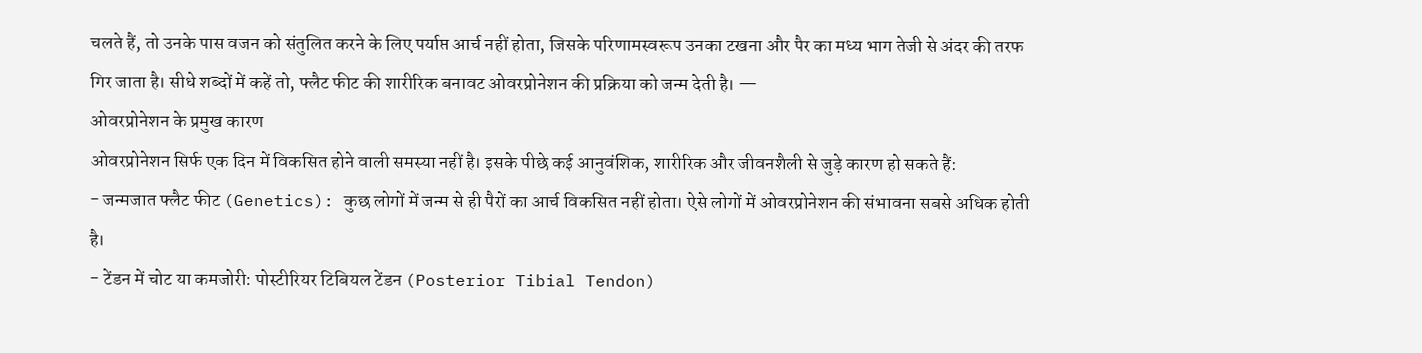चलते हैं, तो उनके पास वजन को संतुलित करने के लिए पर्याप्त आर्च नहीं होता, जिसके परिणामस्वरूप उनका टखना और पैर का मध्य भाग तेजी से अंदर की तरफ गिर जाता है। सीधे शब्दों में कहें तो, फ्लैट फीट की शारीरिक बनावट ओवरप्रोनेशन की प्रक्रिया को जन्म देती है। —
ओवरप्रोनेशन के प्रमुख कारण
ओवरप्रोनेशन सिर्फ एक दिन में विकसित होने वाली समस्या नहीं है। इसके पीछे कई आनुवंशिक, शारीरिक और जीवनशैली से जुड़े कारण हो सकते हैं:
- जन्मजात फ्लैट फीट (Genetics): कुछ लोगों में जन्म से ही पैरों का आर्च विकसित नहीं होता। ऐसे लोगों में ओवरप्रोनेशन की संभावना सबसे अधिक होती है।
- टेंडन में चोट या कमजोरी: पोस्टीरियर टिबियल टेंडन (Posterior Tibial Tendon)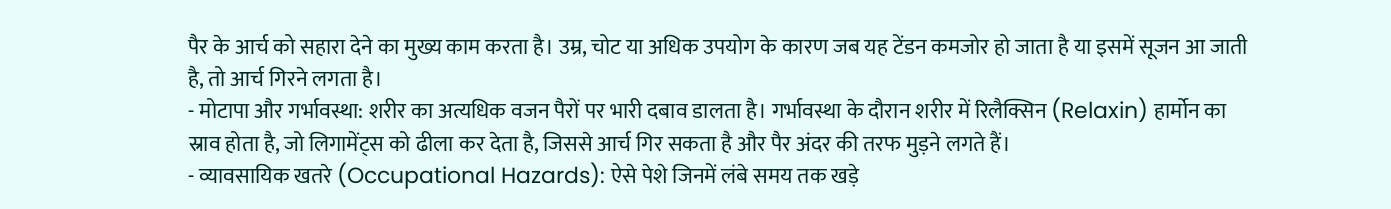पैर के आर्च को सहारा देने का मुख्य काम करता है। उम्र, चोट या अधिक उपयोग के कारण जब यह टेंडन कमजोर हो जाता है या इसमें सूजन आ जाती है, तो आर्च गिरने लगता है।
- मोटापा और गर्भावस्था: शरीर का अत्यधिक वजन पैरों पर भारी दबाव डालता है। गर्भावस्था के दौरान शरीर में रिलैक्सिन (Relaxin) हार्मोन का स्राव होता है, जो लिगामेंट्स को ढीला कर देता है, जिससे आर्च गिर सकता है और पैर अंदर की तरफ मुड़ने लगते हैं।
- व्यावसायिक खतरे (Occupational Hazards): ऐसे पेशे जिनमें लंबे समय तक खड़े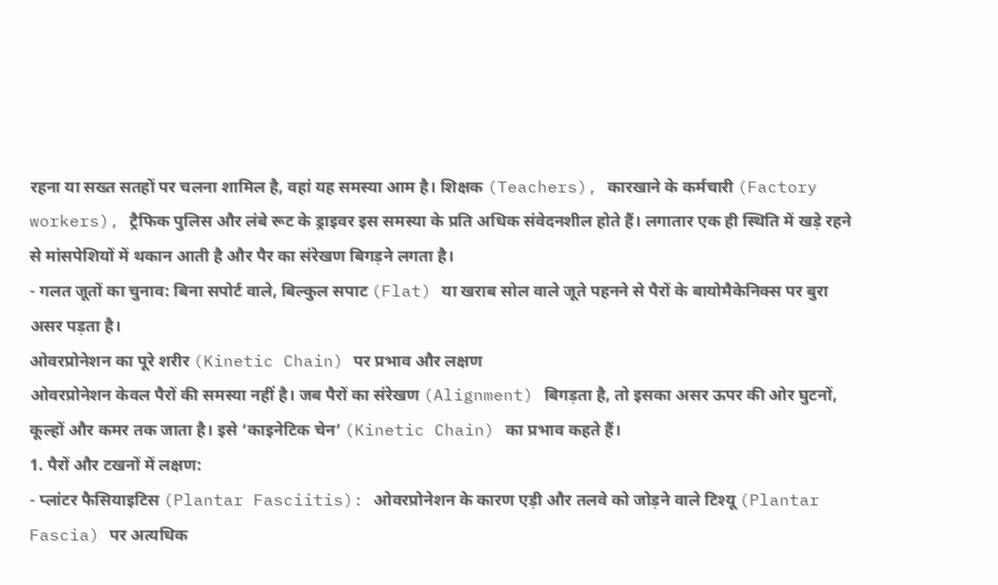रहना या सख्त सतहों पर चलना शामिल है, वहां यह समस्या आम है। शिक्षक (Teachers), कारखाने के कर्मचारी (Factory workers), ट्रैफिक पुलिस और लंबे रूट के ड्राइवर इस समस्या के प्रति अधिक संवेदनशील होते हैं। लगातार एक ही स्थिति में खड़े रहने से मांसपेशियों में थकान आती है और पैर का संरेखण बिगड़ने लगता है।
- गलत जूतों का चुनाव: बिना सपोर्ट वाले, बिल्कुल सपाट (Flat) या खराब सोल वाले जूते पहनने से पैरों के बायोमैकेनिक्स पर बुरा असर पड़ता है।
ओवरप्रोनेशन का पूरे शरीर (Kinetic Chain) पर प्रभाव और लक्षण
ओवरप्रोनेशन केवल पैरों की समस्या नहीं है। जब पैरों का संरेखण (Alignment) बिगड़ता है, तो इसका असर ऊपर की ओर घुटनों, कूल्हों और कमर तक जाता है। इसे ‘काइनेटिक चेन’ (Kinetic Chain) का प्रभाव कहते हैं।
1. पैरों और टखनों में लक्षण:
- प्लांटर फैसियाइटिस (Plantar Fasciitis): ओवरप्रोनेशन के कारण एड़ी और तलवे को जोड़ने वाले टिश्यू (Plantar Fascia) पर अत्यधिक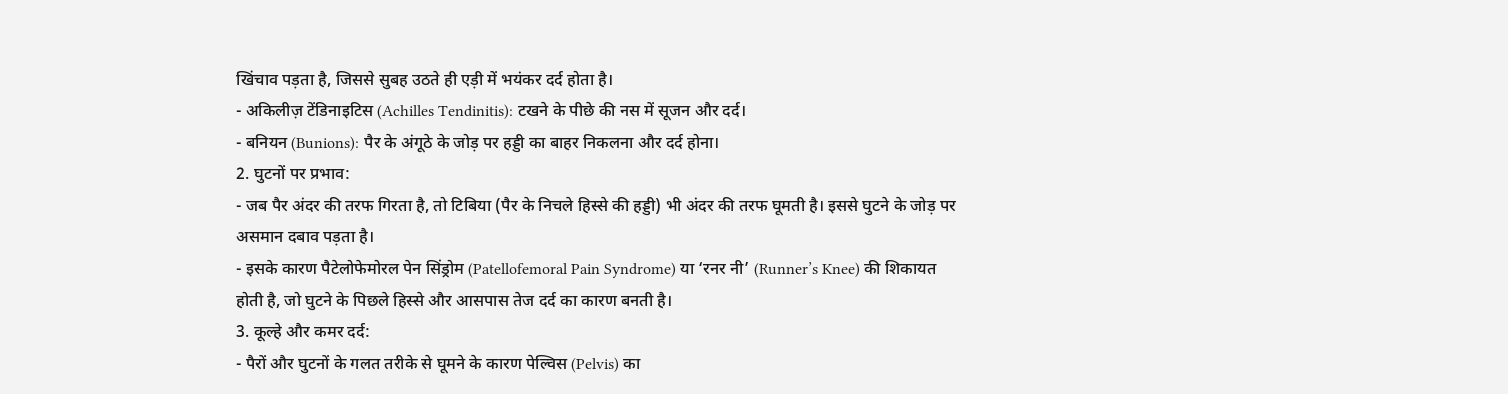खिंचाव पड़ता है, जिससे सुबह उठते ही एड़ी में भयंकर दर्द होता है।
- अकिलीज़ टेंडिनाइटिस (Achilles Tendinitis): टखने के पीछे की नस में सूजन और दर्द।
- बनियन (Bunions): पैर के अंगूठे के जोड़ पर हड्डी का बाहर निकलना और दर्द होना।
2. घुटनों पर प्रभाव:
- जब पैर अंदर की तरफ गिरता है, तो टिबिया (पैर के निचले हिस्से की हड्डी) भी अंदर की तरफ घूमती है। इससे घुटने के जोड़ पर असमान दबाव पड़ता है।
- इसके कारण पैटेलोफेमोरल पेन सिंड्रोम (Patellofemoral Pain Syndrome) या ‘रनर नी’ (Runner’s Knee) की शिकायत होती है, जो घुटने के पिछले हिस्से और आसपास तेज दर्द का कारण बनती है।
3. कूल्हे और कमर दर्द:
- पैरों और घुटनों के गलत तरीके से घूमने के कारण पेल्विस (Pelvis) का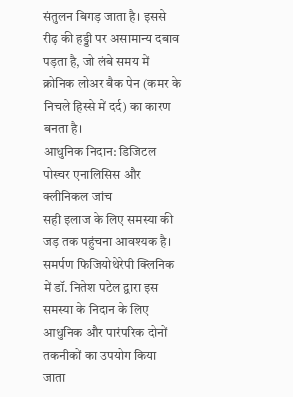संतुलन बिगड़ जाता है। इससे रीढ़ की हड्डी पर असामान्य दबाव पड़ता है, जो लंबे समय में क्रोनिक लोअर बैक पेन (कमर के निचले हिस्से में दर्द) का कारण बनता है।
आधुनिक निदान: डिजिटल पोस्चर एनालिसिस और क्लीनिकल जांच
सही इलाज के लिए समस्या की जड़ तक पहुंचना आवश्यक है। समर्पण फिजियोथेरेपी क्लिनिक में डॉ. नितेश पटेल द्वारा इस समस्या के निदान के लिए आधुनिक और पारंपरिक दोनों तकनीकों का उपयोग किया जाता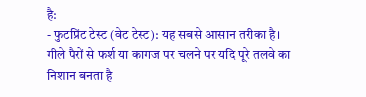है:
- फुटप्रिंट टेस्ट (वेट टेस्ट): यह सबसे आसान तरीका है। गीले पैरों से फर्श या कागज पर चलने पर यदि पूरे तलवे का निशान बनता है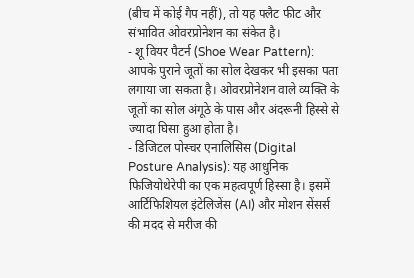(बीच में कोई गैप नहीं), तो यह फ्लैट फीट और संभावित ओवरप्रोनेशन का संकेत है।
- शू वियर पैटर्न (Shoe Wear Pattern): आपके पुराने जूतों का सोल देखकर भी इसका पता लगाया जा सकता है। ओवरप्रोनेशन वाले व्यक्ति के जूतों का सोल अंगूठे के पास और अंदरूनी हिस्से से ज्यादा घिसा हुआ होता है।
- डिजिटल पोस्चर एनालिसिस (Digital Posture Analysis): यह आधुनिक फिजियोथेरेपी का एक महत्वपूर्ण हिस्सा है। इसमें आर्टिफिशियल इंटेलिजेंस (AI) और मोशन सेंसर्स की मदद से मरीज की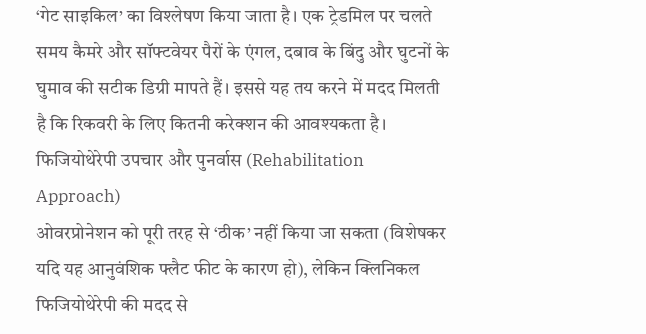‘गेट साइकिल’ का विश्लेषण किया जाता है। एक ट्रेडमिल पर चलते समय कैमरे और सॉफ्टवेयर पैरों के एंगल, दबाव के बिंदु और घुटनों के घुमाव की सटीक डिग्री मापते हैं। इससे यह तय करने में मदद मिलती है कि रिकवरी के लिए कितनी करेक्शन की आवश्यकता है।
फिजियोथेरेपी उपचार और पुनर्वास (Rehabilitation Approach)
ओवरप्रोनेशन को पूरी तरह से ‘ठीक’ नहीं किया जा सकता (विशेषकर यदि यह आनुवंशिक फ्लैट फीट के कारण हो), लेकिन क्लिनिकल फिजियोथेरेपी की मदद से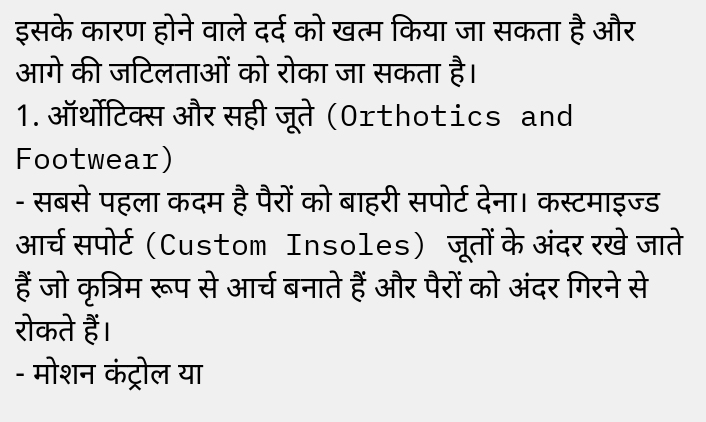इसके कारण होने वाले दर्द को खत्म किया जा सकता है और आगे की जटिलताओं को रोका जा सकता है।
1. ऑर्थोटिक्स और सही जूते (Orthotics and Footwear)
- सबसे पहला कदम है पैरों को बाहरी सपोर्ट देना। कस्टमाइज्ड आर्च सपोर्ट (Custom Insoles) जूतों के अंदर रखे जाते हैं जो कृत्रिम रूप से आर्च बनाते हैं और पैरों को अंदर गिरने से रोकते हैं।
- मोशन कंट्रोल या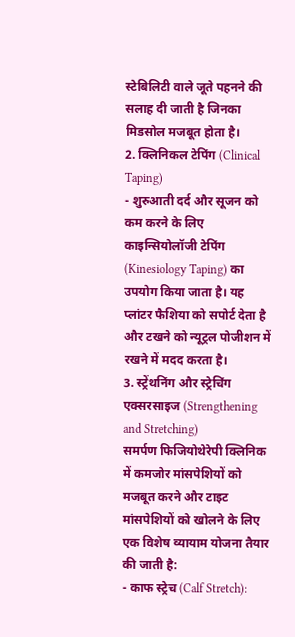स्टेबिलिटी वाले जूते पहनने की सलाह दी जाती है जिनका मिडसोल मजबूत होता है।
2. क्लिनिकल टेपिंग (Clinical Taping)
- शुरुआती दर्द और सूजन को कम करने के लिए काइन्सियोलॉजी टेपिंग (Kinesiology Taping) का उपयोग किया जाता है। यह प्लांटर फैशिया को सपोर्ट देता है और टखने को न्यूट्रल पोजीशन में रखने में मदद करता है।
3. स्ट्रेंथनिंग और स्ट्रेचिंग एक्सरसाइज (Strengthening and Stretching)
समर्पण फिजियोथेरेपी क्लिनिक में कमजोर मांसपेशियों को मजबूत करने और टाइट मांसपेशियों को खोलने के लिए एक विशेष व्यायाम योजना तैयार की जाती है:
- काफ स्ट्रेच (Calf Stretch):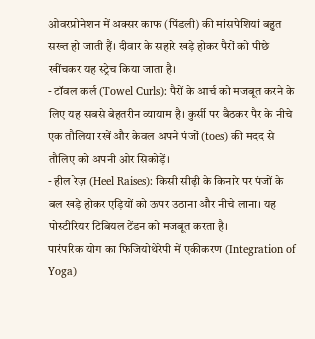ओवरप्रोनेशन में अक्सर काफ (पिंडली) की मांसपेशियां बहुत सख्त हो जाती हैं। दीवार के सहारे खड़े होकर पैरों को पीछे खींचकर यह स्ट्रेच किया जाता है।
- टॉवल कर्ल (Towel Curls): पैरों के आर्च को मजबूत करने के लिए यह सबसे बेहतरीन व्यायाम है। कुर्सी पर बैठकर पैर के नीचे एक तौलिया रखें और केवल अपने पंजों (toes) की मदद से तौलिए को अपनी ओर सिकोड़ें।
- हील रेज़ (Heel Raises): किसी सीढ़ी के किनारे पर पंजों के बल खड़े होकर एड़ियों को ऊपर उठाना और नीचे लाना। यह पोस्टीरियर टिबियल टेंडन को मजबूत करता है।
पारंपरिक योग का फिजियोथेरेपी में एकीकरण (Integration of Yoga)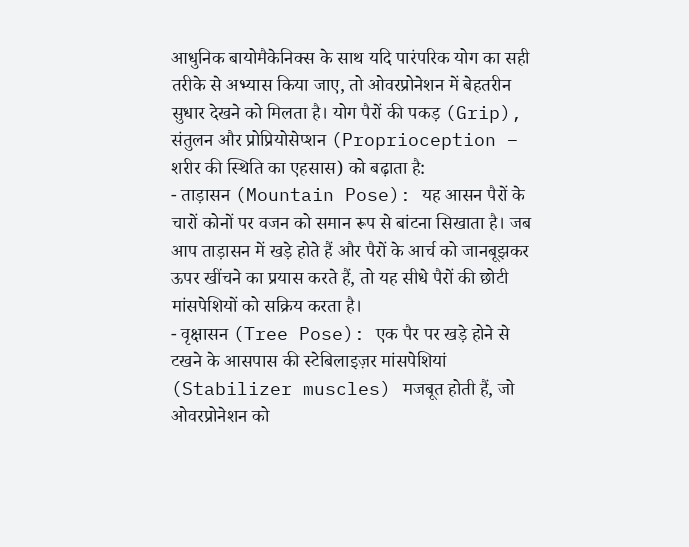आधुनिक बायोमैकेनिक्स के साथ यदि पारंपरिक योग का सही तरीके से अभ्यास किया जाए, तो ओवरप्रोनेशन में बेहतरीन सुधार देखने को मिलता है। योग पैरों की पकड़ (Grip), संतुलन और प्रोप्रियोसेप्शन (Proprioception – शरीर की स्थिति का एहसास) को बढ़ाता है:
- ताड़ासन (Mountain Pose): यह आसन पैरों के चारों कोनों पर वजन को समान रूप से बांटना सिखाता है। जब आप ताड़ासन में खड़े होते हैं और पैरों के आर्च को जानबूझकर ऊपर खींचने का प्रयास करते हैं, तो यह सीधे पैरों की छोटी मांसपेशियों को सक्रिय करता है।
- वृक्षासन (Tree Pose): एक पैर पर खड़े होने से टखने के आसपास की स्टेबिलाइज़र मांसपेशियां (Stabilizer muscles) मजबूत होती हैं, जो ओवरप्रोनेशन को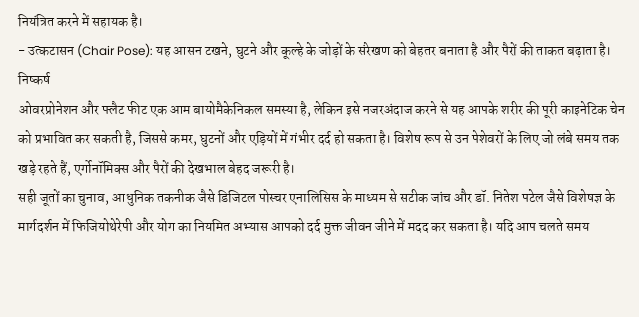नियंत्रित करने में सहायक है।
- उत्कटासन (Chair Pose): यह आसन टखने, घुटने और कूल्हे के जोड़ों के संरेखण को बेहतर बनाता है और पैरों की ताकत बढ़ाता है।
निष्कर्ष
ओवरप्रोनेशन और फ्लैट फीट एक आम बायोमैकेनिकल समस्या है, लेकिन इसे नजरअंदाज करने से यह आपके शरीर की पूरी काइनेटिक चेन को प्रभावित कर सकती है, जिससे कमर, घुटनों और एड़ियों में गंभीर दर्द हो सकता है। विशेष रूप से उन पेशेवरों के लिए जो लंबे समय तक खड़े रहते हैं, एर्गोनॉमिक्स और पैरों की देखभाल बेहद जरूरी है।
सही जूतों का चुनाव, आधुनिक तकनीक जैसे डिजिटल पोस्चर एनालिसिस के माध्यम से सटीक जांच और डॉ. नितेश पटेल जैसे विशेषज्ञ के मार्गदर्शन में फिजियोथेरेपी और योग का नियमित अभ्यास आपको दर्द मुक्त जीवन जीने में मदद कर सकता है। यदि आप चलते समय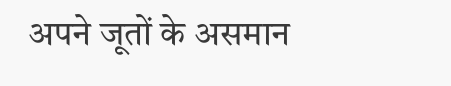अपने जूतों के असमान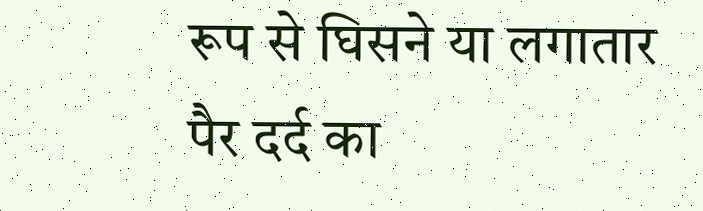रूप से घिसने या लगातार पैर दर्द का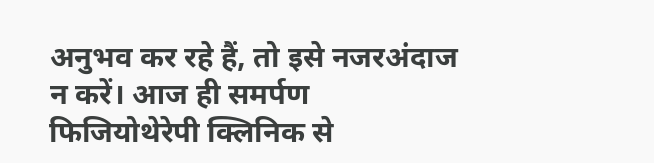अनुभव कर रहे हैं, तो इसे नजरअंदाज न करें। आज ही समर्पण फिजियोथेरेपी क्लिनिक से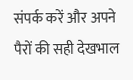संपर्क करें और अपने पैरों की सही देखभाल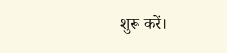शुरू करें।